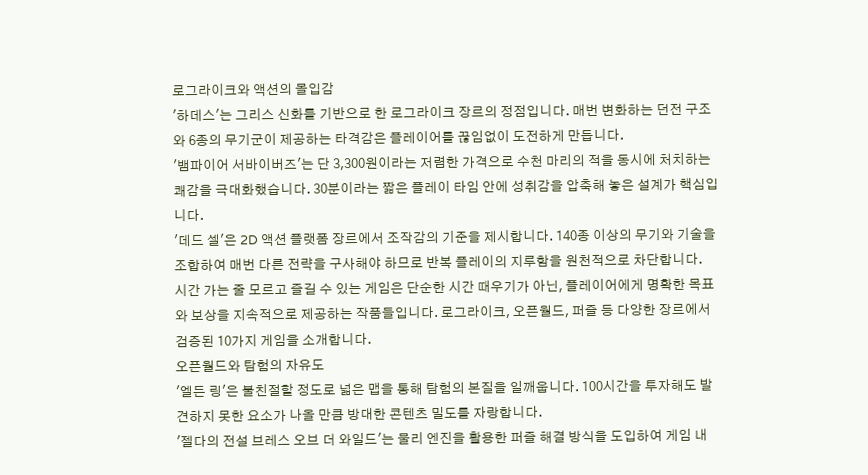로그라이크와 액션의 몰입감
'하데스'는 그리스 신화를 기반으로 한 로그라이크 장르의 정점입니다. 매번 변화하는 던전 구조와 6종의 무기군이 제공하는 타격감은 플레이어를 끊임없이 도전하게 만듭니다.
'뱀파이어 서바이버즈'는 단 3,300원이라는 저렴한 가격으로 수천 마리의 적을 동시에 처치하는 쾌감을 극대화했습니다. 30분이라는 짧은 플레이 타임 안에 성취감을 압축해 놓은 설계가 핵심입니다.
'데드 셀'은 2D 액션 플랫폼 장르에서 조작감의 기준을 제시합니다. 140종 이상의 무기와 기술을 조합하여 매번 다른 전략을 구사해야 하므로 반복 플레이의 지루함을 원천적으로 차단합니다.
시간 가는 줄 모르고 즐길 수 있는 게임은 단순한 시간 때우기가 아닌, 플레이어에게 명확한 목표와 보상을 지속적으로 제공하는 작품들입니다. 로그라이크, 오픈월드, 퍼즐 등 다양한 장르에서 검증된 10가지 게임을 소개합니다.
오픈월드와 탐험의 자유도
'엘든 링'은 불친절할 정도로 넓은 맵을 통해 탐험의 본질을 일깨웁니다. 100시간을 투자해도 발견하지 못한 요소가 나올 만큼 방대한 콘텐츠 밀도를 자랑합니다.
'젤다의 전설 브레스 오브 더 와일드'는 물리 엔진을 활용한 퍼즐 해결 방식을 도입하여 게임 내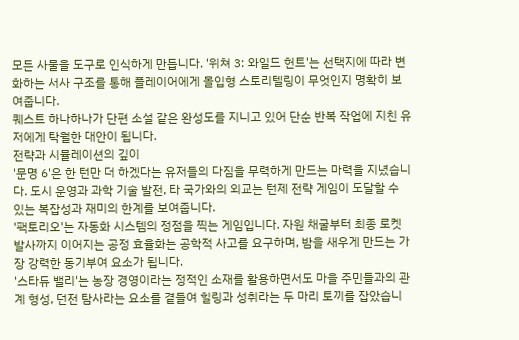모든 사물을 도구로 인식하게 만듭니다. '위쳐 3: 와일드 헌트'는 선택지에 따라 변화하는 서사 구조를 통해 플레이어에게 몰입형 스토리텔링이 무엇인지 명확히 보여줍니다.
퀘스트 하나하나가 단편 소설 같은 완성도를 지니고 있어 단순 반복 작업에 지친 유저에게 탁월한 대안이 됩니다.
전략과 시뮬레이션의 깊이
'문명 6'은 한 턴만 더 하겠다는 유저들의 다짐을 무력하게 만드는 마력을 지녔습니다. 도시 운영과 과학 기술 발전, 타 국가와의 외교는 턴제 전략 게임이 도달할 수 있는 복잡성과 재미의 한계를 보여줍니다.
'팩토리오'는 자동화 시스템의 정점을 찍는 게임입니다. 자원 채굴부터 최종 로켓 발사까지 이어지는 공정 효율화는 공학적 사고를 요구하며, 밤을 새우게 만드는 가장 강력한 동기부여 요소가 됩니다.
'스타듀 밸리'는 농장 경영이라는 정적인 소재를 활용하면서도 마을 주민들과의 관계 형성, 던전 탐사라는 요소를 곁들여 힐링과 성취라는 두 마리 토끼를 잡았습니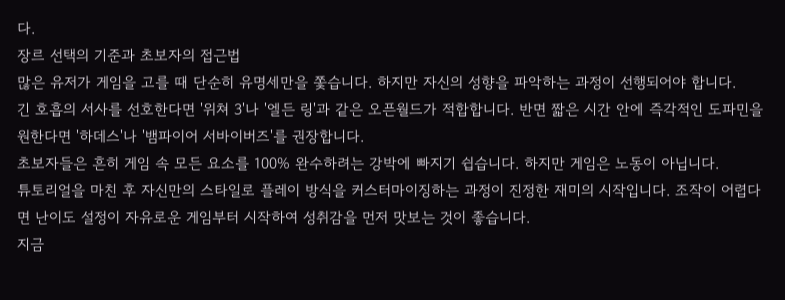다.
장르 선택의 기준과 초보자의 접근법
많은 유저가 게임을 고를 때 단순히 유명세만을 쫓습니다. 하지만 자신의 성향을 파악하는 과정이 선행되어야 합니다.
긴 호흡의 서사를 선호한다면 '위쳐 3'나 '엘든 링'과 같은 오픈월드가 적합합니다. 반면 짧은 시간 안에 즉각적인 도파민을 원한다면 '하데스'나 '뱀파이어 서바이버즈'를 권장합니다.
초보자들은 흔히 게임 속 모든 요소를 100% 완수하려는 강박에 빠지기 쉽습니다. 하지만 게임은 노동이 아닙니다.
튜토리얼을 마친 후 자신만의 스타일로 플레이 방식을 커스터마이징하는 과정이 진정한 재미의 시작입니다. 조작이 어렵다면 난이도 설정이 자유로운 게임부터 시작하여 성취감을 먼저 맛보는 것이 좋습니다.
지금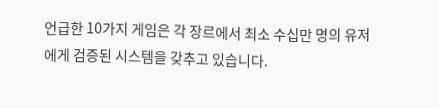언급한 10가지 게임은 각 장르에서 최소 수십만 명의 유저에게 검증된 시스템을 갖추고 있습니다.